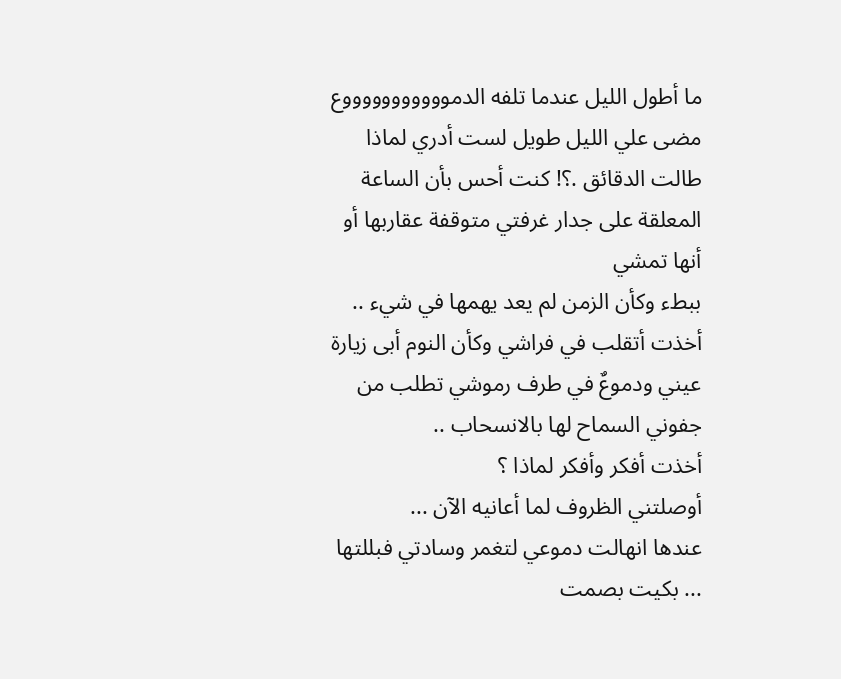ما أطول الليل عندما تلفه الدموووووووووووع
مضى علي الليل طويل لست أدري لماذا طالت الدقائق .؟! كنت أحس بأن الساعة المعلقة على جدار غرفتي متوقفة عقاربها أو أنها تمشي
ببطء وكأن الزمن لم يعد يهمها في شيء ..
أخذت أتقلب في فراشي وكأن النوم أبى زيارة عيني ودموعٌ في طرف رموشي تطلب من جفوني السماح لها بالانسحاب ..
أخذت أفكر وأفكر لماذا ؟
أوصلتني الظروف لما أعانيه الآن ...
عندها انهالت دموعي لتغمر وسادتي فبللتها ... بكيت بصمت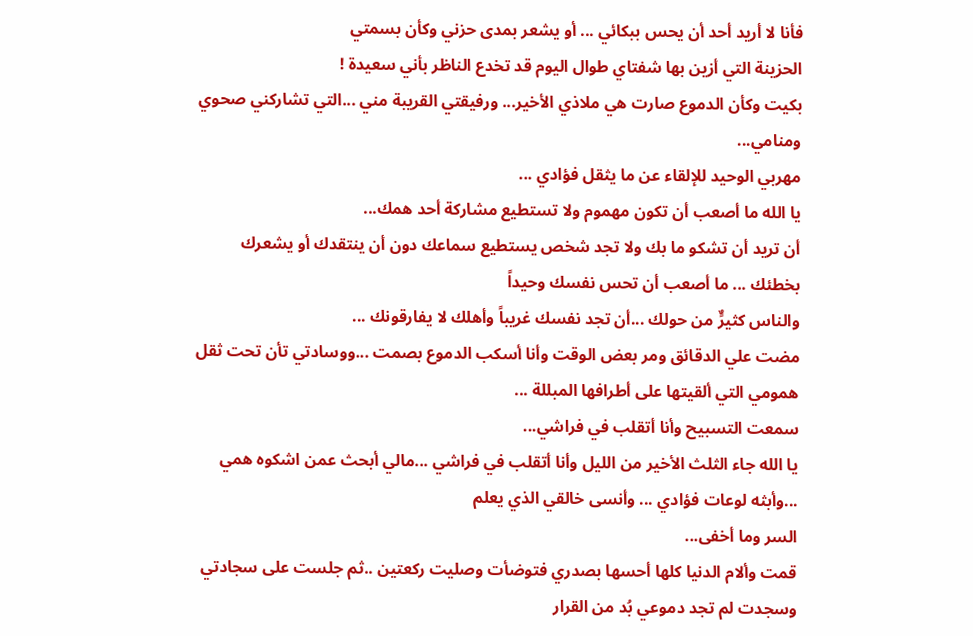فأنا لا أريد أحد أن يحس ببكائي ... أو يشعر بمدى حزني وكأن بسمتي
الحزينة التي أزين بها شفتاي طوال اليوم قد تخدع الناظر بأني سعيدة !
بكيت وكأن الدموع صارت هي ملاذي الأخير... ورفيقتي القريبة مني ...التي تشاركني صحوي ومنامي...
مهربي الوحيد للإلقاء عن ما يثقل فؤادي ...
يا الله ما أصعب أن تكون مهموم ولا تستطيع مشاركة أحد همك...
أن تريد أن تشكو ما بك ولا تجد شخص يستطيع سماعك دون أن ينتقدك أو يشعرك بخطئك ... ما أصعب أن تحس نفسك وحيداً
والناس كثيرًٌ من حولك ...أن تجد نفسك غريباً وأهلك لا يفارقونك ...
مضت علي الدقائق ومر بعض الوقت وأنا أسكب الدموع بصمت ...ووسادتي تأن تحت ثقل همومي التي ألقيتها على أطرافها المبللة ...
سمعت التسبيح وأنا أتقلب في فراشي...
يا الله جاء الثلث الأخير من الليل وأنا أتقلب في فراشي ...مالي أبحث عمن اشكوه همي ...وأبثه لوعات فؤادي ... وأنسى خالقي الذي يعلم
السر وما أخفى...
قمت وألام الدنيا كلها أحسها بصدري فتوضأت وصليت ركعتين ..ثم جلست على سجادتي وسجدت لم تجد دموعي بُد من القرار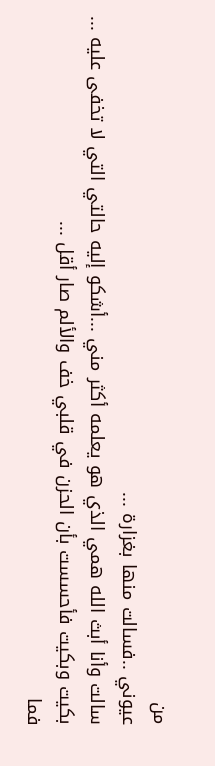من
عيوني ..فسالت منها بغزارة ...
سالت وأنا أبث الله همي الذي هو يعلمه أكثر مني ...أشكو إليه حالتي التي لا تخفى عليه ...
بكيت وبكيت فأحسست بأن الحزن في قلبي خف والألم صار أقل ...
فما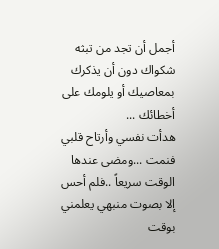أجمل أن تجد من تبثه شكواك دون أن يذكرك بمعاصيك أو يلومك على أخطائك ...
هدأت نفسي وأرتاح قلبي فنمت ...ومضى عندها الوقت سريعاً ..فلم أحس إلا بصوت منبهي يعلمني بوقت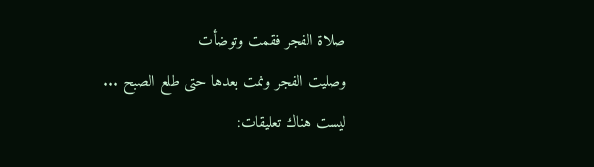صلاة الفجر فقمت وتوضأت
وصليت الفجر ونمت بعدها حتى طلع الصبح ...
ليست هناك تعليقات: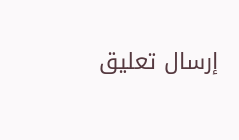إرسال تعليق